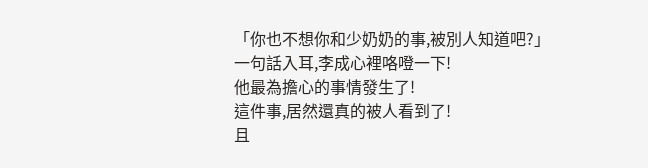「你也不想你和少奶奶的事,被別人知道吧?」
一句話入耳,李成心裡咯噔一下!
他最為擔心的事情發生了!
這件事,居然還真的被人看到了!
且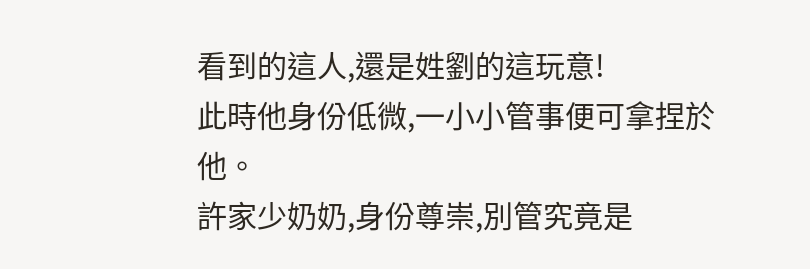看到的這人,還是姓劉的這玩意!
此時他身份低微,一小小管事便可拿捏於他。
許家少奶奶,身份尊崇,別管究竟是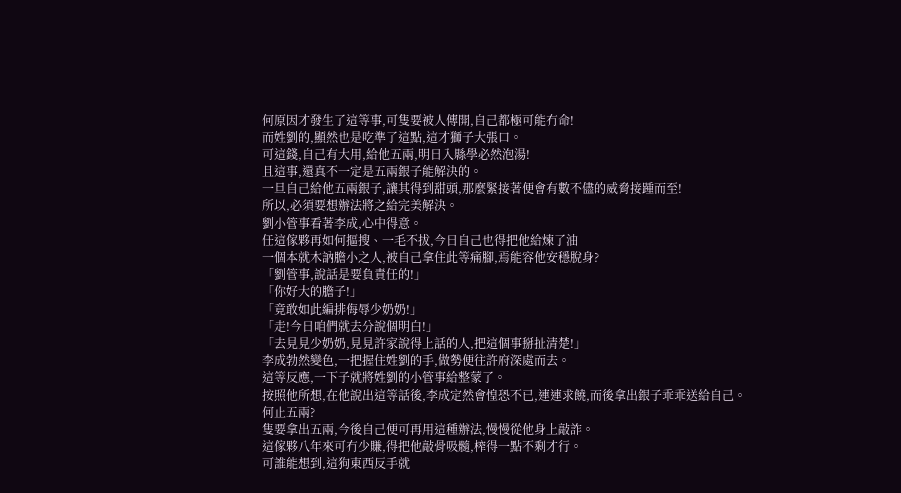何原因才發生了這等事,可隻要被人傳開,自己都極可能冇命!
而姓劉的,顯然也是吃準了這點,這才獅子大張口。
可這錢,自己有大用,給他五兩,明日入縣學必然泡湯!
且這事,還真不一定是五兩銀子能解決的。
一旦自己給他五兩銀子,讓其得到甜頭,那麼緊接著便會有數不儘的威脅接踵而至!
所以,必須要想辦法將之給完美解決。
劉小管事看著李成,心中得意。
任這傢夥再如何摳搜、一毛不拔,今日自己也得把他給煉了油
一個本就木訥膽小之人,被自己拿住此等痛腳,焉能容他安穩脫身?
「劉管事,說話是要負責任的!」
「你好大的膽子!」
「竟敢如此編排侮辱少奶奶!」
「走!今日咱們就去分說個明白!」
「去見見少奶奶,見見許家說得上話的人,把這個事掰扯清楚!」
李成勃然變色,一把握住姓劉的手,做勢便往許府深處而去。
這等反應,一下子就將姓劉的小管事給整蒙了。
按照他所想,在他說出這等話後,李成定然會惶恐不已,連連求饒,而後拿出銀子乖乖送給自己。
何止五兩?
隻要拿出五兩,今後自己便可再用這種辦法,慢慢從他身上敲詐。
這傢夥八年來可冇少賺,得把他敲骨吸髓,榨得一點不剩才行。
可誰能想到,這狗東西反手就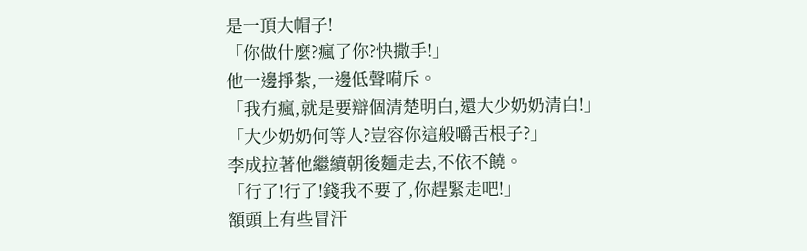是一頂大帽子!
「你做什麼?瘋了你?快撒手!」
他一邊掙紮,一邊低聲嗬斥。
「我冇瘋,就是要辯個清楚明白,還大少奶奶清白!」
「大少奶奶何等人?豈容你這般嚼舌根子?」
李成拉著他繼續朝後麵走去,不依不饒。
「行了!行了!錢我不要了,你趕緊走吧!」
額頭上有些冒汗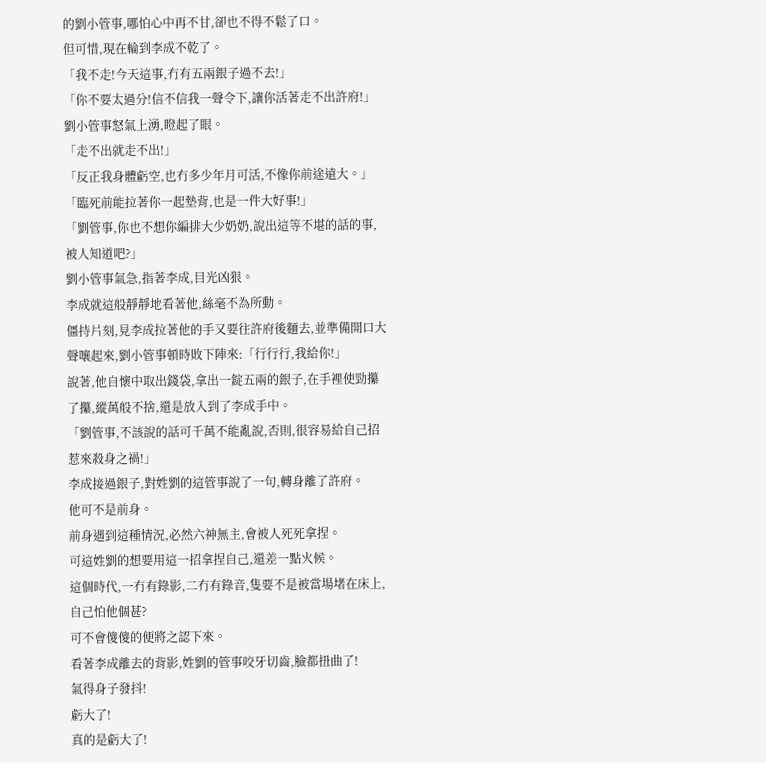的劉小管事,哪怕心中再不甘,卻也不得不鬆了口。
但可惜,現在輪到李成不乾了。
「我不走!今天這事,冇有五兩銀子過不去!」
「你不要太過分!信不信我一聲令下,讓你活著走不出許府!」
劉小管事怒氣上湧,瞪起了眼。
「走不出就走不出!」
「反正我身體虧空,也冇多少年月可活,不像你前途遠大。」
「臨死前能拉著你一起墊背,也是一件大好事!」
「劉管事,你也不想你編排大少奶奶,說出這等不堪的話的事,被人知道吧?」
劉小管事氣急,指著李成,目光凶狠。
李成就這般靜靜地看著他,絲毫不為所動。
僵持片刻,見李成拉著他的手又要往許府後麵去,並準備開口大聲嚷起來,劉小管事頓時敗下陣來:「行行行,我給你!」
說著,他自懷中取出錢袋,拿出一錠五兩的銀子,在手裡使勁攥了攥,縱萬般不捨,還是放入到了李成手中。
「劉管事,不該說的話可千萬不能亂說,否則,很容易給自己招惹來殺身之禍!」
李成接過銀子,對姓劉的這管事說了一句,轉身離了許府。
他可不是前身。
前身遇到這種情況,必然六神無主,會被人死死拿捏。
可這姓劉的想要用這一招拿捏自己,還差一點火候。
這個時代,一冇有錄影,二冇有錄音,隻要不是被當場堵在床上,自己怕他個甚?
可不會傻傻的便將之認下來。
看著李成離去的背影,姓劉的管事咬牙切齒,臉都扭曲了!
氣得身子發抖!
虧大了!
真的是虧大了!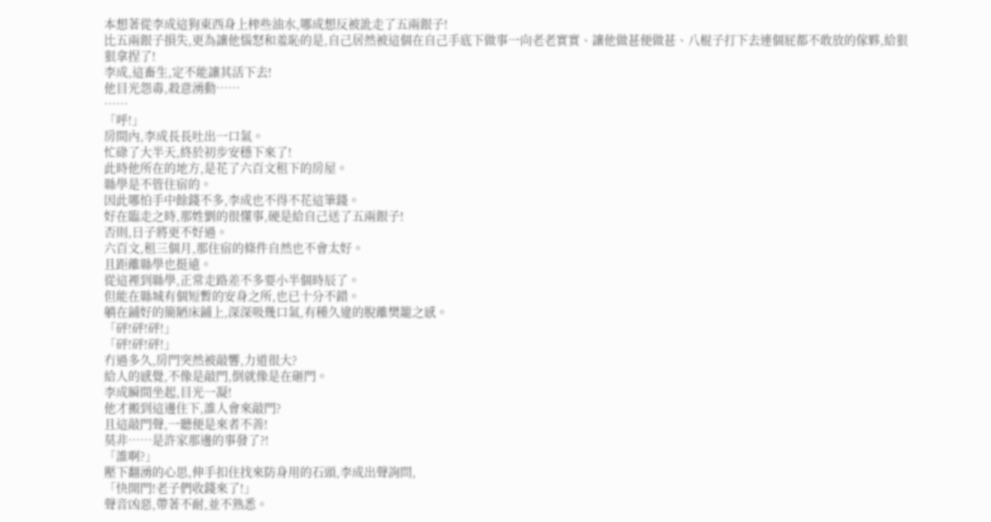本想著從李成這狗東西身上榨些油水,哪成想反被訛走了五兩銀子!
比五兩銀子損失,更為讓他惱怒和羞恥的是,自己居然被這個在自己手底下做事一向老老實實、讓他做甚便做甚、八棍子打下去連個屁都不敢放的傢夥,給狠狠拿捏了!
李成,這畜生,定不能讓其活下去!
他目光怨毒,殺意湧動……
……
「呼!」
房間內,李成長長吐出一口氣。
忙碌了大半天,終於初步安穩下來了!
此時他所在的地方,是花了六百文租下的房屋。
縣學是不管住宿的。
因此哪怕手中餘錢不多,李成也不得不花這筆錢。
好在臨走之時,那姓劉的很懂事,硬是給自己送了五兩銀子!
否則,日子將更不好過。
六百文,租三個月,那住宿的條件自然也不會太好。
且距離縣學也挺遠。
從這裡到縣學,正常走路差不多要小半個時辰了。
但能在縣城有個短暫的安身之所,也已十分不錯。
躺在鋪好的簡陋床鋪上,深深吸幾口氣,有種久違的脫離樊籠之感。
「砰!砰!砰!」
「砰!砰!砰!」
冇過多久,房門突然被敲響,力道很大?
給人的感覺,不像是敲門,倒就像是在砸門。
李成瞬間坐起,目光一凝!
他才搬到這邊住下,誰人會來敲門?
且這敲門聲,一聽便是來者不善!
莫非……是許家那邊的事發了?!
「誰啊?」
壓下翻湧的心思,伸手扣住找來防身用的石頭,李成出聲詢問,
「快開門!老子們收錢來了!」
聲音凶惡,帶著不耐,並不熟悉。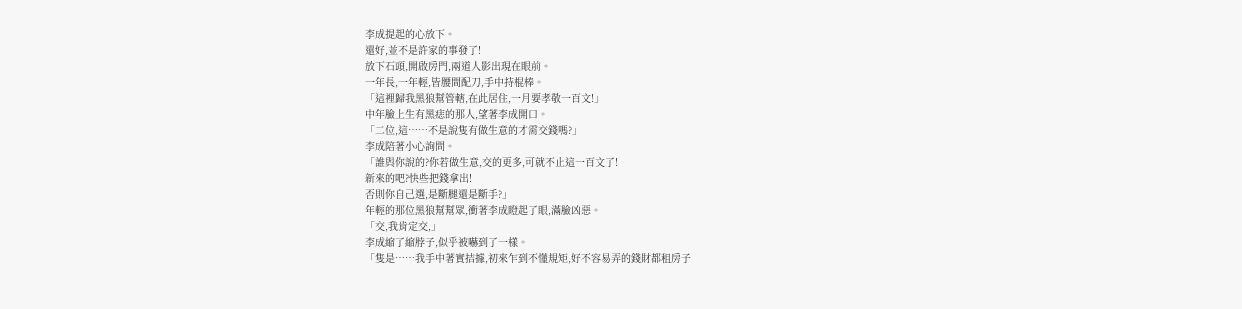李成提起的心放下。
還好,並不是許家的事發了!
放下石頭,開啟房門,兩道人影出現在眼前。
一年長,一年輕,皆腰間配刀,手中持棍棒。
「這裡歸我黑狼幫管轄,在此居住,一月要孝敬一百文!」
中年臉上生有黑痣的那人,望著李成開口。
「二位,這……不是說隻有做生意的才需交錢嗎?」
李成陪著小心詢問。
「誰與你說的?你若做生意,交的更多,可就不止這一百文了!
新來的吧?快些把錢拿出!
否則你自己選,是斷腿還是斷手?」
年輕的那位黑狼幫幫眾,衝著李成瞪起了眼,滿臉凶惡。
「交,我肯定交,」
李成縮了縮脖子,似乎被嚇到了一樣。
「隻是……我手中著實拮據,初來乍到不懂規矩,好不容易弄的錢財都租房子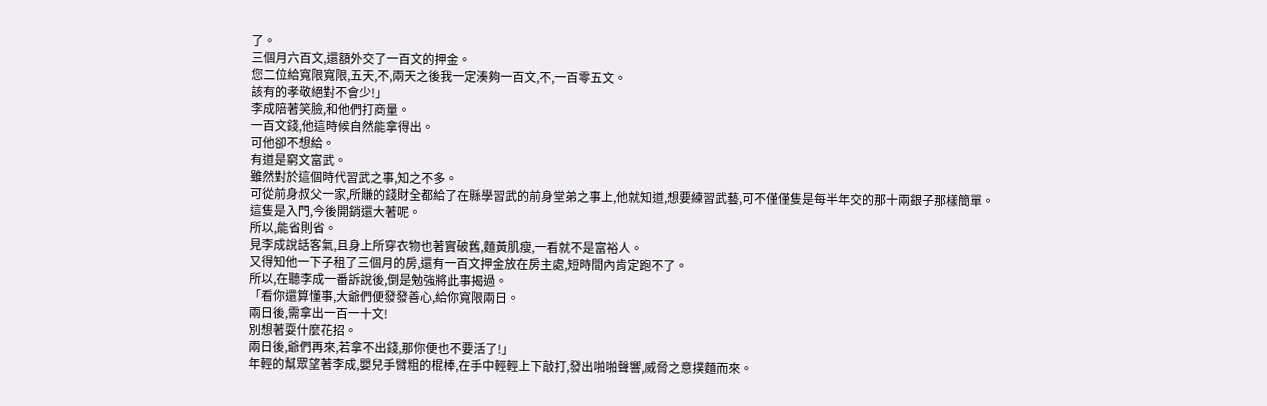了。
三個月六百文,還額外交了一百文的押金。
您二位給寬限寬限,五天,不,兩天之後我一定湊夠一百文,不,一百零五文。
該有的孝敬絕對不會少!」
李成陪著笑臉,和他們打商量。
一百文錢,他這時候自然能拿得出。
可他卻不想給。
有道是窮文富武。
雖然對於這個時代習武之事,知之不多。
可從前身叔父一家,所賺的錢財全都給了在縣學習武的前身堂弟之事上,他就知道,想要練習武藝,可不僅僅隻是每半年交的那十兩銀子那樣簡單。
這隻是入門,今後開銷還大著呢。
所以,能省則省。
見李成說話客氣,且身上所穿衣物也著實破舊,麵黃肌瘦,一看就不是富裕人。
又得知他一下子租了三個月的房,還有一百文押金放在房主處,短時間內肯定跑不了。
所以,在聽李成一番訴說後,倒是勉強將此事揭過。
「看你還算懂事,大爺們便發發善心,給你寬限兩日。
兩日後,需拿出一百一十文!
別想著耍什麼花招。
兩日後,爺們再來,若拿不出錢,那你便也不要活了!」
年輕的幫眾望著李成,嬰兒手臂粗的棍棒,在手中輕輕上下敲打,發出啪啪聲響,威脅之意撲麵而來。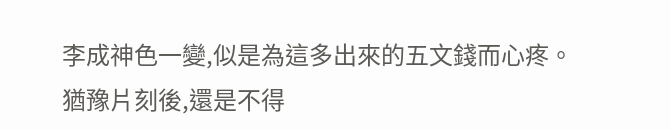李成神色一變,似是為這多出來的五文錢而心疼。
猶豫片刻後,還是不得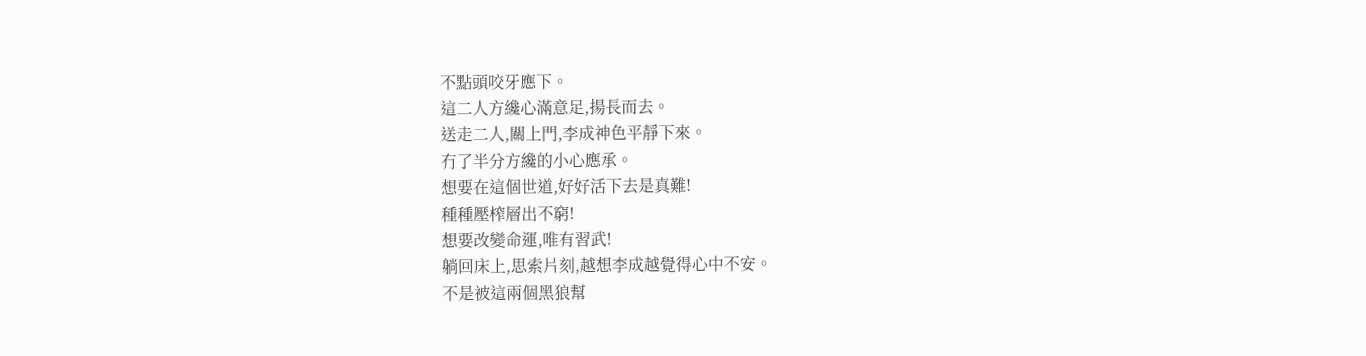不點頭咬牙應下。
這二人方纔心滿意足,揚長而去。
送走二人,關上門,李成神色平靜下來。
冇了半分方纔的小心應承。
想要在這個世道,好好活下去是真難!
種種壓榨層出不窮!
想要改變命運,唯有習武!
躺回床上,思索片刻,越想李成越覺得心中不安。
不是被這兩個黑狼幫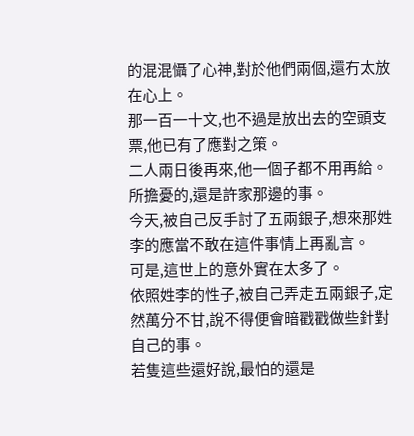的混混懾了心神,對於他們兩個,還冇太放在心上。
那一百一十文,也不過是放出去的空頭支票,他已有了應對之策。
二人兩日後再來,他一個子都不用再給。
所擔憂的,還是許家那邊的事。
今天,被自己反手討了五兩銀子,想來那姓李的應當不敢在這件事情上再亂言。
可是,這世上的意外實在太多了。
依照姓李的性子,被自己弄走五兩銀子,定然萬分不甘,說不得便會暗戳戳做些針對自己的事。
若隻這些還好說,最怕的還是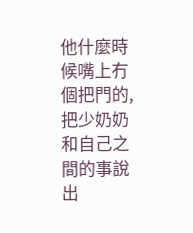他什麼時候嘴上冇個把門的,把少奶奶和自己之間的事說出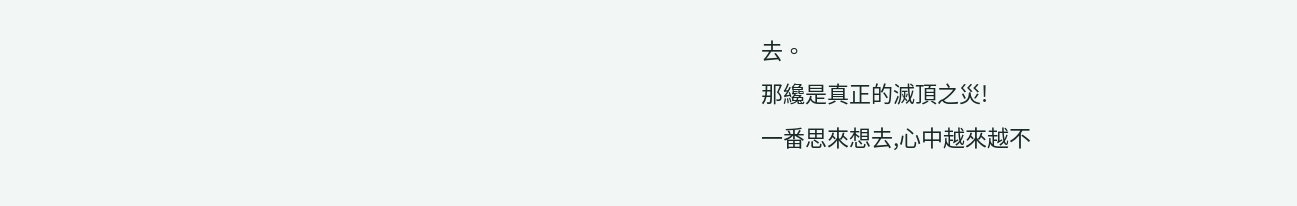去。
那纔是真正的滅頂之災!
一番思來想去,心中越來越不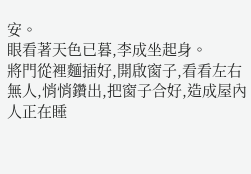安。
眼看著天色已暮,李成坐起身。
將門從裡麵插好,開啟窗子,看看左右無人,悄悄鑽出,把窗子合好,造成屋內人正在睡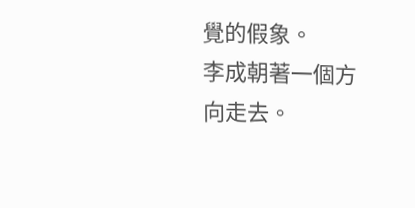覺的假象。
李成朝著一個方向走去。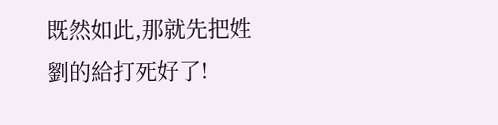既然如此,那就先把姓劉的給打死好了!